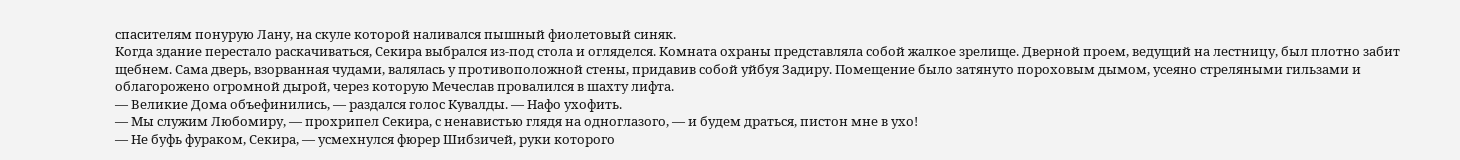спасителям понурую Лану, на скуле которой наливался пышный фиолетовый синяк.
Когда здание перестало раскачиваться, Секира выбрался из-под стола и огляделся. Комната охраны представляла собой жалкое зрелище. Дверной проем, ведущий на лестницу, был плотно забит щебнем. Сама дверь, взорванная чудами, валялась у противоположной стены, придавив собой уйбуя Задиру. Помещение было затянуто пороховым дымом, усеяно стреляными гильзами и облагорожено огромной дырой, через которую Мечеслав провалился в шахту лифта.
— Великие Дома объефинились, — раздался голос Кувалды. — Нафо ухофить.
— Мы служим Любомиру, — прохрипел Секира, с ненавистью глядя на одноглазого, — и будем драться, пистон мне в ухо!
— Не буфь фураком, Секира, — усмехнулся фюрер Шибзичей, руки которого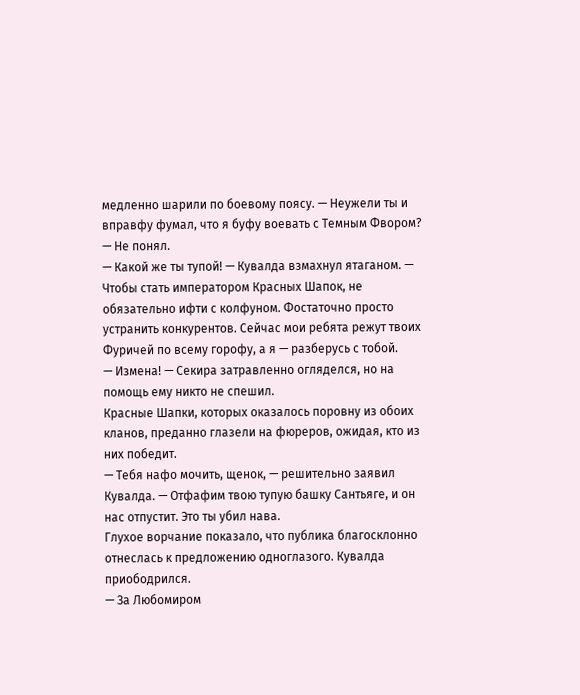медленно шарили по боевому поясу. — Неужели ты и вправфу фумал, что я буфу воевать с Темным Фвором?
— Не понял.
— Какой же ты тупой! — Кувалда взмахнул ятаганом. — Чтобы стать императором Красных Шапок, не обязательно ифти с колфуном. Фостаточно просто устранить конкурентов. Сейчас мои ребята режут твоих Фуричей по всему горофу, а я — разберусь с тобой.
— Измена! — Секира затравленно огляделся, но на помощь ему никто не спешил.
Красные Шапки, которых оказалось поровну из обоих кланов, преданно глазели на фюреров, ожидая, кто из них победит.
— Тебя нафо мочить, щенок, — решительно заявил Кувалда. — Отфафим твою тупую башку Сантьяге, и он нас отпустит. Это ты убил нава.
Глухое ворчание показало, что публика благосклонно отнеслась к предложению одноглазого. Кувалда приободрился.
— За Любомиром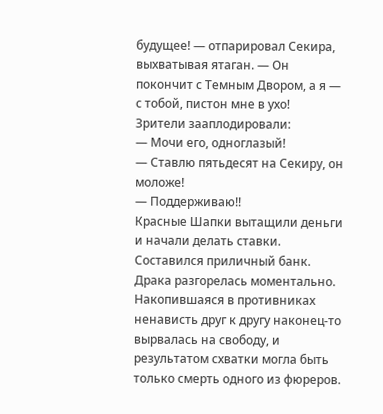будущее! — отпарировал Секира, выхватывая ятаган. — Он покончит с Темным Двором, а я — с тобой, пистон мне в ухо!
Зрители зааплодировали:
— Мочи его, одноглазый!
— Ставлю пятьдесят на Секиру, он моложе!
— Поддерживаю!!
Красные Шапки вытащили деньги и начали делать ставки. Составился приличный банк.
Драка разгорелась моментально. Накопившаяся в противниках ненависть друг к другу наконец-то вырвалась на свободу, и результатом схватки могла быть только смерть одного из фюреров.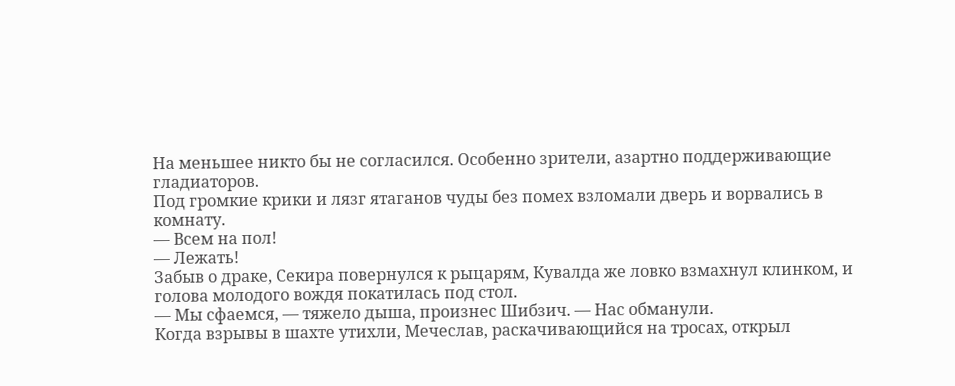На меньшее никто бы не согласился. Особенно зрители, азартно поддерживающие гладиаторов.
Под громкие крики и лязг ятаганов чуды без помех взломали дверь и ворвались в комнату.
— Всем на пол!
— Лежать!
Забыв о драке, Секира повернулся к рыцарям, Кувалда же ловко взмахнул клинком, и голова молодого вождя покатилась под стол.
— Мы сфаемся, — тяжело дыша, произнес Шибзич. — Нас обманули.
Когда взрывы в шахте утихли, Мечеслав, раскачивающийся на тросах, открыл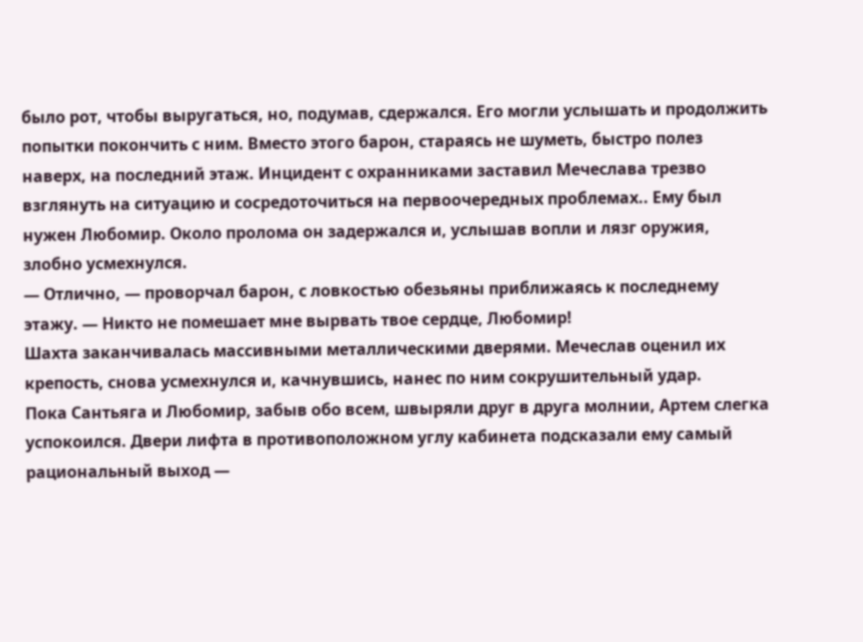было рот, чтобы выругаться, но, подумав, сдержался. Его могли услышать и продолжить попытки покончить с ним. Вместо этого барон, стараясь не шуметь, быстро полез наверх, на последний этаж. Инцидент с охранниками заставил Мечеслава трезво взглянуть на ситуацию и сосредоточиться на первоочередных проблемах.. Ему был нужен Любомир. Около пролома он задержался и, услышав вопли и лязг оружия, злобно усмехнулся.
— Отлично, — проворчал барон, с ловкостью обезьяны приближаясь к последнему этажу. — Никто не помешает мне вырвать твое сердце, Любомир!
Шахта заканчивалась массивными металлическими дверями. Мечеслав оценил их крепость, снова усмехнулся и, качнувшись, нанес по ним сокрушительный удар.
Пока Сантьяга и Любомир, забыв обо всем, швыряли друг в друга молнии, Артем слегка успокоился. Двери лифта в противоположном углу кабинета подсказали ему самый рациональный выход —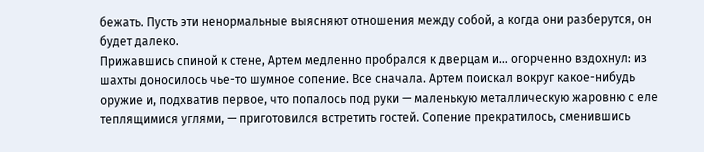бежать. Пусть эти ненормальные выясняют отношения между собой, а когда они разберутся, он будет далеко.
Прижавшись спиной к стене, Артем медленно пробрался к дверцам и… огорченно вздохнул: из шахты доносилось чье-то шумное сопение. Все сначала. Артем поискал вокруг какое-нибудь оружие и, подхватив первое, что попалось под руки — маленькую металлическую жаровню с еле теплящимися углями, — приготовился встретить гостей. Сопение прекратилось, сменившись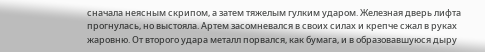сначала неясным скрипом, а затем тяжелым гулким ударом. Железная дверь лифта прогнулась, но выстояла. Артем засомневался в своих силах и крепче сжал в руках жаровню. От второго удара металл порвался, как бумага, и в образовавшуюся дыру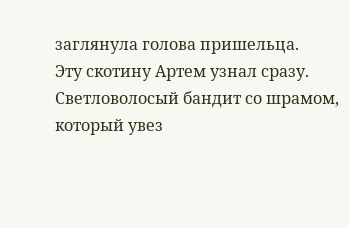заглянула голова пришельца.
Эту скотину Артем узнал сразу. Светловолосый бандит со шрамом, который увез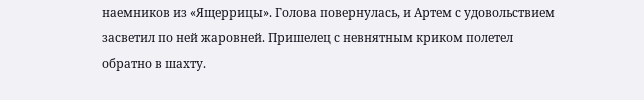наемников из «Ящеррицы». Голова повернулась, и Артем с удовольствием засветил по ней жаровней. Пришелец с невнятным криком полетел обратно в шахту.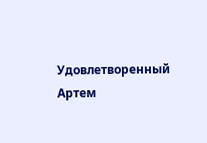Удовлетворенный Артем